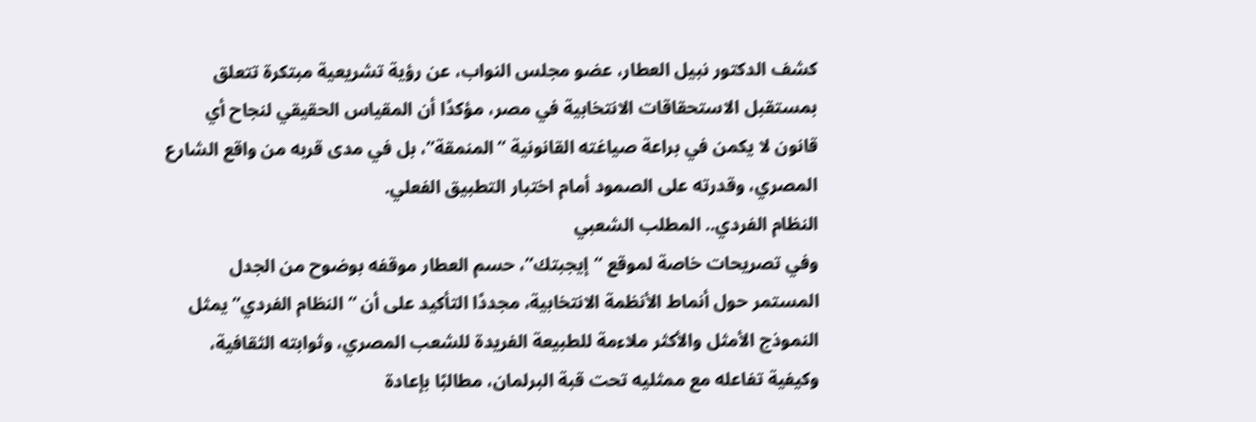كشف الدكتور نبيل العطار، عضو مجلس النواب، عن رؤية تشريعية مبتكرة تتعلق بمستقبل الاستحقاقات الانتخابية في مصر، مؤكدًا أن المقياس الحقيقي لنجاح أي قانون لا يكمن في براعة صياغته القانونية “المنمقة”، بل في مدى قربه من واقع الشارع المصري، وقدرته على الصمود أمام اختبار التطبيق الفعلي.
النظام الفردي.. المطلب الشعبي
وفي تصريحات خاصة لموقع “إيجبتك”، حسم العطار موقفه بوضوح من الجدل المستمر حول أنماط الأنظمة الانتخابية، مجددًا التأكيد على أن “النظام الفردي” يمثل النموذج الأمثل والأكثر ملاءمة للطبيعة الفريدة للشعب المصري، وثوابته الثقافية، وكيفية تفاعله مع ممثليه تحت قبة البرلمان، مطالبًا بإعادة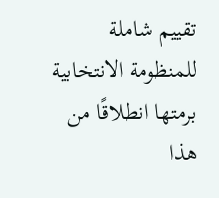تقييم شاملة للمنظومة الانتخابية برمتها انطلاقًا من هذا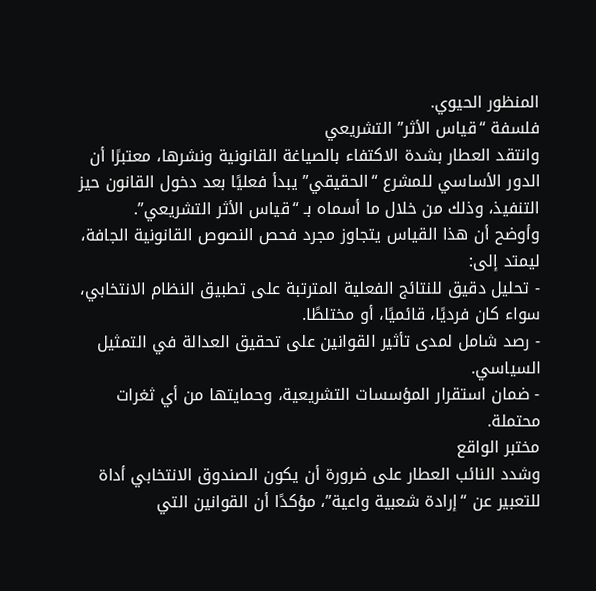المنظور الحيوي.
فلسفة “قياس الأثر” التشريعي
وانتقد العطار بشدة الاكتفاء بالصياغة القانونية ونشرها، معتبرًا أن الدور الأساسي للمشرع “الحقيقي” يبدأ فعليًا بعد دخول القانون حيز التنفيذ، وذلك من خلال ما أسماه بـ “قياس الأثر التشريعي”.
وأوضح أن هذا القياس يتجاوز مجرد فحص النصوص القانونية الجافة، ليمتد إلى:
- تحليل دقيق للنتائج الفعلية المترتبة على تطبيق النظام الانتخابي، سواء كان فرديًا، قائميًا، أو مختلطًا.
- رصد شامل لمدى تأثير القوانين على تحقيق العدالة في التمثيل السياسي.
- ضمان استقرار المؤسسات التشريعية، وحمايتها من أي ثغرات محتملة.
مختبر الواقع
وشدد النائب العطار على ضرورة أن يكون الصندوق الانتخابي أداة للتعبير عن “إرادة شعبية واعية”، مؤكدًا أن القوانين التي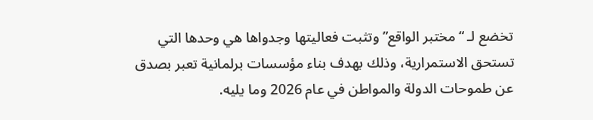تخضع لـ “مختبر الواقع” وتثبت فعاليتها وجدواها هي وحدها التي تستحق الاستمرارية، وذلك بهدف بناء مؤسسات برلمانية تعبر بصدق عن طموحات الدولة والمواطن في عام 2026 وما يليه.